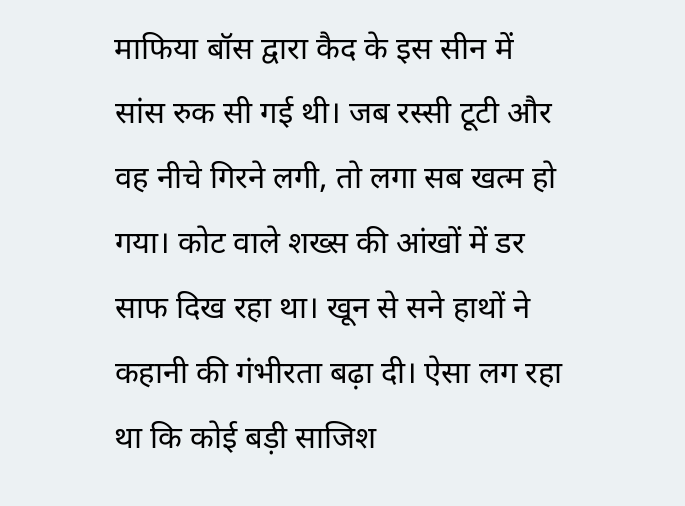माफिया बॉस द्वारा कैद के इस सीन में सांस रुक सी गई थी। जब रस्सी टूटी और वह नीचे गिरने लगी, तो लगा सब खत्म हो गया। कोट वाले शख्स की आंखों में डर साफ दिख रहा था। खून से सने हाथों ने कहानी की गंभीरता बढ़ा दी। ऐसा लग रहा था कि कोई बड़ी साजिश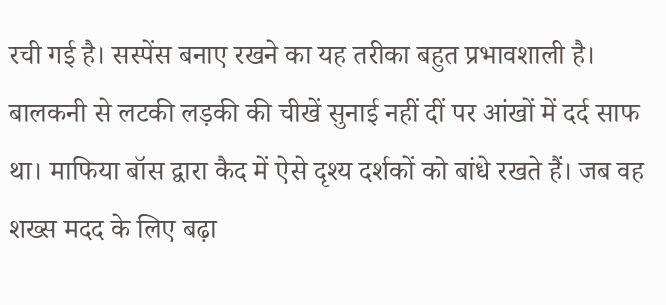रची गई है। सस्पेंस बनाए रखने का यह तरीका बहुत प्रभावशाली है।
बालकनी से लटकी लड़की की चीखें सुनाई नहीं दीं पर आंखों में दर्द साफ था। माफिया बॉस द्वारा कैद में ऐसे दृश्य दर्शकों को बांधे रखते हैं। जब वह शख्स मदद के लिए बढ़ा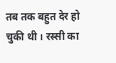तब तक बहुत देर हो चुकी थी। रस्सी का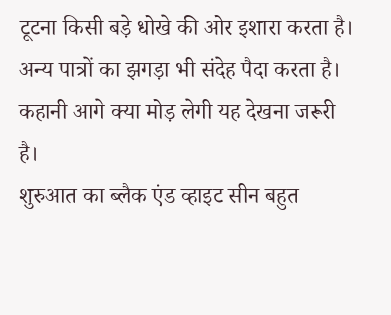टूटना किसी बड़े धोखे की ओर इशारा करता है। अन्य पात्रों का झगड़ा भी संदेह पैदा करता है। कहानी आगे क्या मोड़ लेगी यह देखना जरूरी है।
शुरुआत का ब्लैक एंड व्हाइट सीन बहुत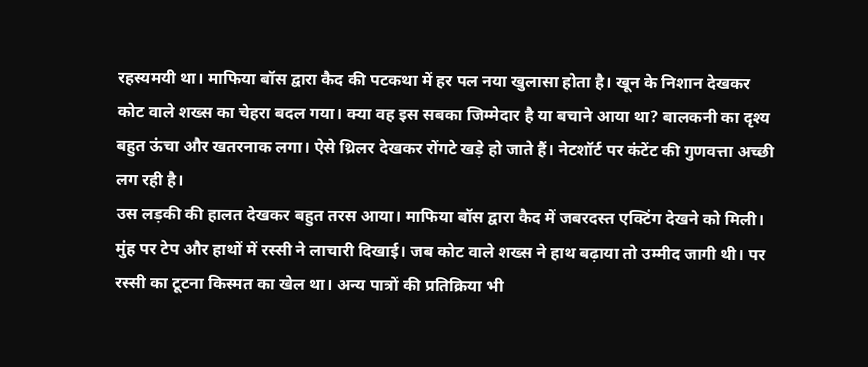रहस्यमयी था। माफिया बॉस द्वारा कैद की पटकथा में हर पल नया खुलासा होता है। खून के निशान देखकर कोट वाले शख्स का चेहरा बदल गया। क्या वह इस सबका जिम्मेदार है या बचाने आया था? बालकनी का दृश्य बहुत ऊंचा और खतरनाक लगा। ऐसे थ्रिलर देखकर रोंगटे खड़े हो जाते हैं। नेटशॉर्ट पर कंटेंट की गुणवत्ता अच्छी लग रही है।
उस लड़की की हालत देखकर बहुत तरस आया। माफिया बॉस द्वारा कैद में जबरदस्त एक्टिंग देखने को मिली। मुंह पर टेप और हाथों में रस्सी ने लाचारी दिखाई। जब कोट वाले शख्स ने हाथ बढ़ाया तो उम्मीद जागी थी। पर रस्सी का टूटना किस्मत का खेल था। अन्य पात्रों की प्रतिक्रिया भी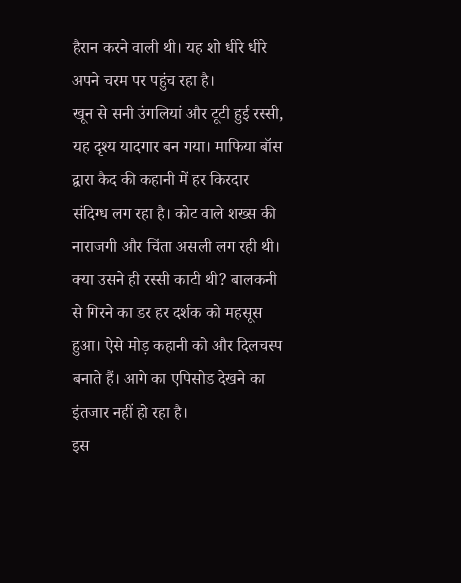हैरान करने वाली थी। यह शो धीरे धीरे अपने चरम पर पहुंच रहा है।
खून से सनी उंगलियां और टूटी हुई रस्सी, यह दृश्य यादगार बन गया। माफिया बॉस द्वारा कैद की कहानी में हर किरदार संदिग्ध लग रहा है। कोट वाले शख्स की नाराजगी और चिंता असली लग रही थी। क्या उसने ही रस्सी काटी थी? बालकनी से गिरने का डर हर दर्शक को महसूस हुआ। ऐसे मोड़ कहानी को और दिलचस्प बनाते हैं। आगे का एपिसोड देखने का इंतजार नहीं हो रहा है।
इस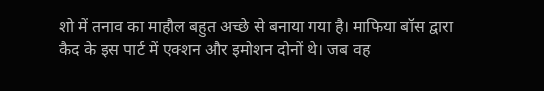शो में तनाव का माहौल बहुत अच्छे से बनाया गया है। माफिया बॉस द्वारा कैद के इस पार्ट में एक्शन और इमोशन दोनों थे। जब वह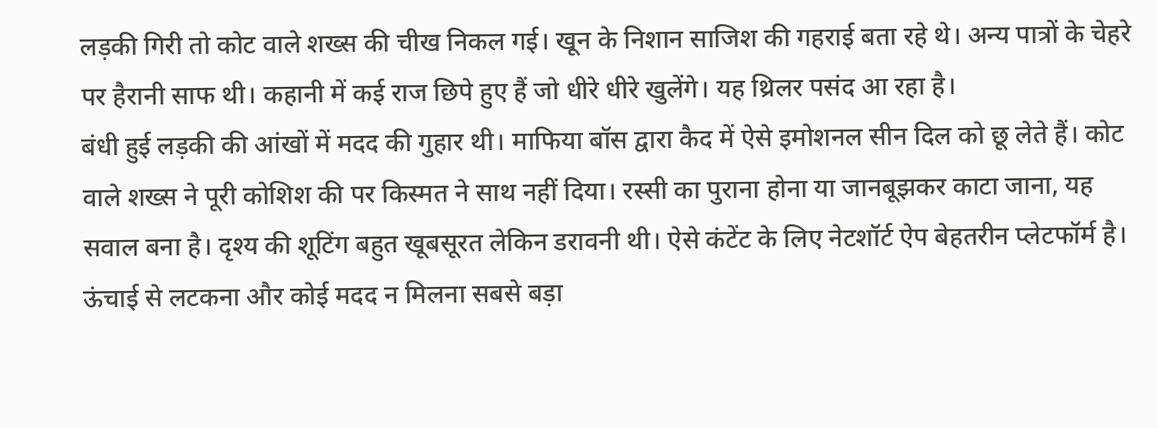लड़की गिरी तो कोट वाले शख्स की चीख निकल गई। खून के निशान साजिश की गहराई बता रहे थे। अन्य पात्रों के चेहरे पर हैरानी साफ थी। कहानी में कई राज छिपे हुए हैं जो धीरे धीरे खुलेंगे। यह थ्रिलर पसंद आ रहा है।
बंधी हुई लड़की की आंखों में मदद की गुहार थी। माफिया बॉस द्वारा कैद में ऐसे इमोशनल सीन दिल को छू लेते हैं। कोट वाले शख्स ने पूरी कोशिश की पर किस्मत ने साथ नहीं दिया। रस्सी का पुराना होना या जानबूझकर काटा जाना, यह सवाल बना है। दृश्य की शूटिंग बहुत खूबसूरत लेकिन डरावनी थी। ऐसे कंटेंट के लिए नेटशॉर्ट ऐप बेहतरीन प्लेटफॉर्म है।
ऊंचाई से लटकना और कोई मदद न मिलना सबसे बड़ा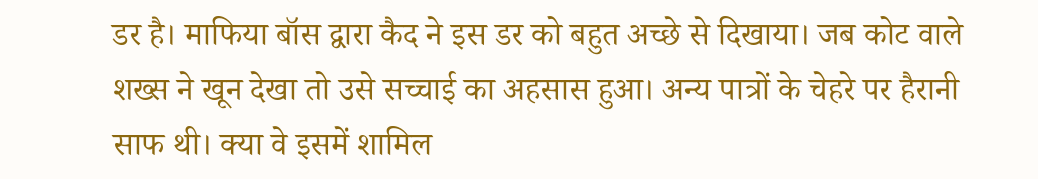डर है। माफिया बॉस द्वारा कैद ने इस डर को बहुत अच्छे से दिखाया। जब कोट वाले शख्स ने खून देखा तो उसे सच्चाई का अहसास हुआ। अन्य पात्रों के चेहरे पर हैरानी साफ थी। क्या वे इसमें शामिल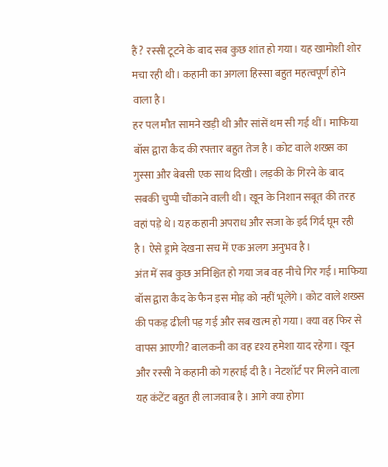हैं? रस्सी टूटने के बाद सब कुछ शांत हो गया। यह खामोशी शोर मचा रही थी। कहानी का अगला हिस्सा बहुत महत्वपूर्ण होने वाला है।
हर पल मौत सामने खड़ी थी और सांसें थम सी गई थीं। माफिया बॉस द्वारा कैद की रफ्तार बहुत तेज है। कोट वाले शख्स का गुस्सा और बेबसी एक साथ दिखी। लड़की के गिरने के बाद सबकी चुप्पी चौंकाने वाली थी। खून के निशान सबूत की तरह वहां पड़े थे। यह कहानी अपराध और सजा के इर्द गिर्द घूम रही है। ऐसे ड्रामे देखना सच में एक अलग अनुभव है।
अंत में सब कुछ अनिश्चित हो गया जब वह नीचे गिर गई। माफिया बॉस द्वारा कैद के फैन इस मोड़ को नहीं भूलेंगे। कोट वाले शख्स की पकड़ ढीली पड़ गई और सब खत्म हो गया। क्या वह फिर से वापस आएगी? बालकनी का वह दृश्य हमेशा याद रहेगा। खून और रस्सी ने कहानी को गहराई दी है। नेटशॉर्ट पर मिलने वाला यह कंटेंट बहुत ही लाजवाब है। आगे क्या होगा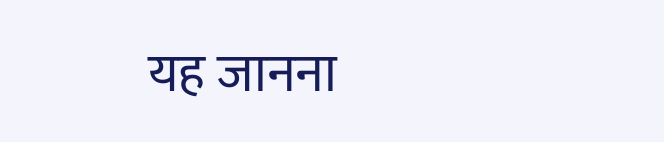यह जानना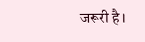जरूरी है।